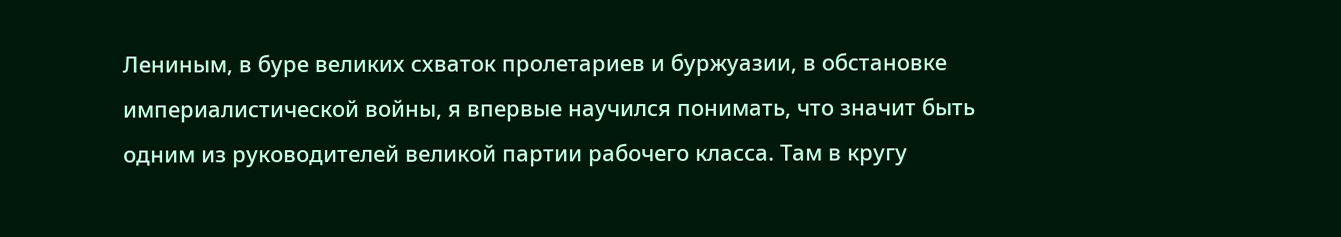Лениным, в буре великих схваток пролетариев и буржуазии, в обстановке империалистической войны, я впервые научился понимать, что значит быть одним из руководителей великой партии рабочего класса. Там в кругу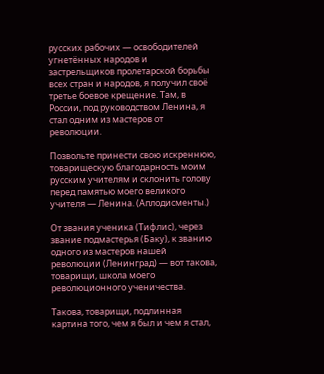русских рабочих — освободителей угнетённых народов и застрельщиков пролетарской борьбы всех стран и народов, я получил своё третье боевое крещение. Там, в России, под руководством Ленина, я стал одним из мастеров от революции.

Позвольте принести свою искреннюю, товарищескую благодарность моим русским учителям и склонить голову перед памятью моего великого учителя — Ленина. (Аплодисменты.)

От звания ученика (Тифлис), через звание подмастерья (Баку), к званию одного из мастеров нашей революции (Ленинград) — вот такова, товарищи, школа моего революционного ученичества.

Такова, товарищи, подлинная картина того, чем я был и чем я стал,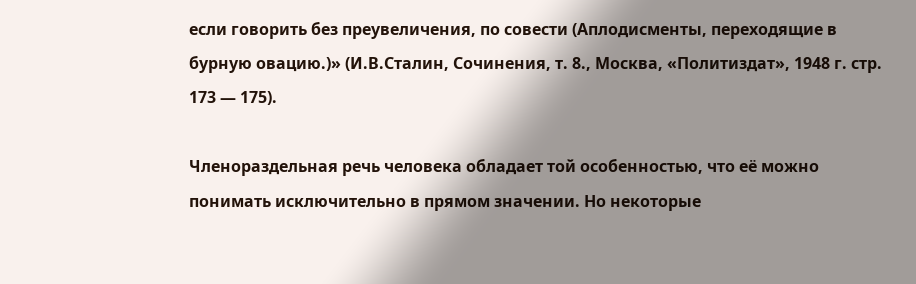если говорить без преувеличения, по совести (Аплодисменты, переходящие в бурную овацию.)» (И.В.Сталин, Сочинения, т. 8., Москва, «Политиздат», 1948 г. стр. 173 — 175).

Членораздельная речь человека обладает той особенностью, что её можно понимать исключительно в прямом значении. Но некоторые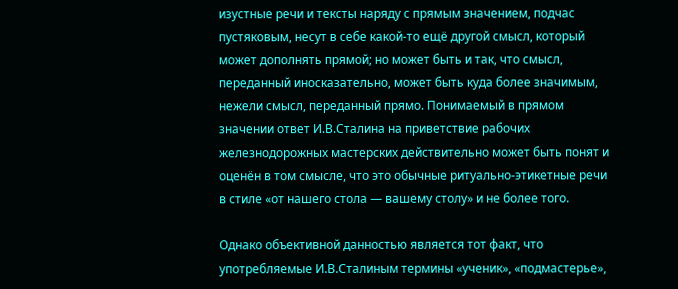изустные речи и тексты наряду с прямым значением, подчас пустяковым, несут в себе какой-то ещё другой смысл, который может дополнять прямой; но может быть и так, что смысл, переданный иносказательно, может быть куда более значимым, нежели смысл, переданный прямо. Понимаемый в прямом значении ответ И.В.Сталина на приветствие рабочих железнодорожных мастерских действительно может быть понят и оценён в том смысле, что это обычные ритуально-этикетные речи в стиле «от нашего стола — вашему столу» и не более того.

Однако объективной данностью является тот факт, что употребляемые И.В.Сталиным термины «ученик», «подмастерье»,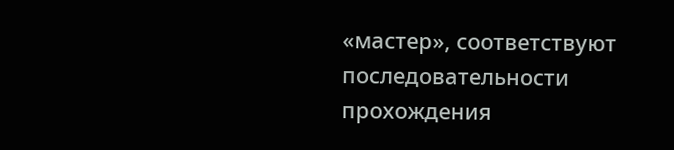«мастер», соответствуют последовательности прохождения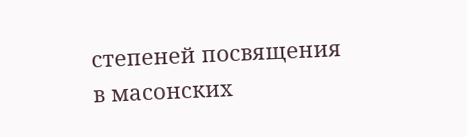степеней посвящения в масонских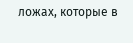ложах, которые в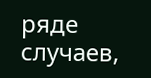ряде случаев,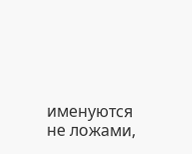именуются не ложами,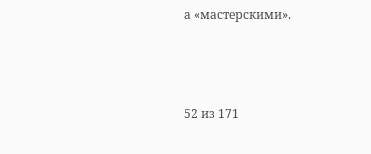а «мастерскими».



52 из 171